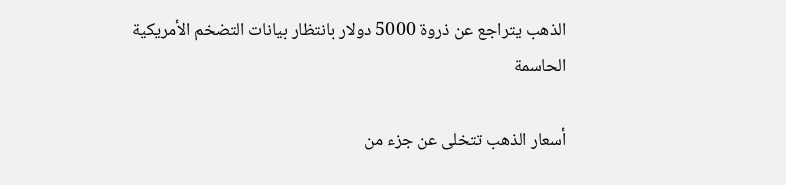الذهب يتراجع عن ذروة 5000 دولار بانتظار بيانات التضخم الأمريكية الحاسمة

أسعار الذهب تتخلى عن جزء من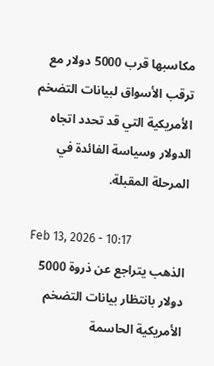مكاسبها قرب 5000 دولار مع ترقب الأسواق لبيانات التضخم الأمريكية التي قد تحدد اتجاه الدولار وسياسة الفائدة في المرحلة المقبلة.

Feb 13, 2026 - 10:17
الذهب يتراجع عن ذروة 5000 دولار بانتظار بيانات التضخم الأمريكية الحاسمة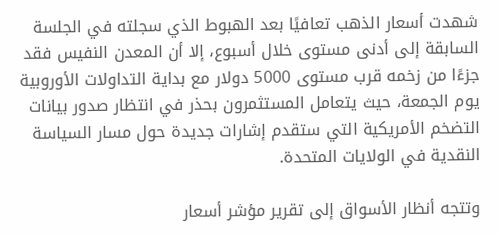شهدت أسعار الذهب تعافيًا بعد الهبوط الذي سجلته في الجلسة السابقة إلى أدنى مستوى خلال أسبوع، إلا أن المعدن النفيس فقد جزءًا من زخمه قرب مستوى 5000 دولار مع بداية التداولات الأوروبية يوم الجمعة، حيث يتعامل المستثمرون بحذر في انتظار صدور بيانات التضخم الأمريكية التي ستقدم إشارات جديدة حول مسار السياسة النقدية في الولايات المتحدة.

وتتجه أنظار الأسواق إلى تقرير مؤشر أسعار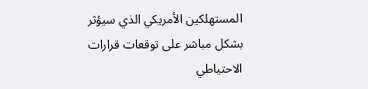المستهلكين الأمريكي الذي سيؤثر بشكل مباشر على توقعات قرارات الاحتياطي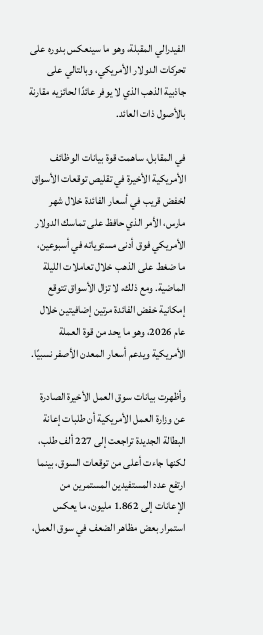الفيدرالي المقبلة، وهو ما سينعكس بدوره على تحركات الدولار الأمريكي، وبالتالي على جاذبية الذهب الذي لا يوفر عائدًا لحائزيه مقارنة بالأصول ذات العائد.

في المقابل، ساهمت قوة بيانات الوظائف الأمريكية الأخيرة في تقليص توقعات الأسواق لخفض قريب في أسعار الفائدة خلال شهر مارس، الأمر الذي حافظ على تماسك الدولار الأمريكي فوق أدنى مستوياته في أسبوعين، ما ضغط على الذهب خلال تعاملات الليلة الماضية. ومع ذلك، لا تزال الأسواق تتوقع إمكانية خفض الفائدة مرتين إضافيتين خلال عام 2026، وهو ما يحد من قوة العملة الأمريكية ويدعم أسعار المعدن الأصفر نسبيًا.

وأظهرت بيانات سوق العمل الأخيرة الصادرة عن وزارة العمل الأمريكية أن طلبات إعانة البطالة الجديدة تراجعت إلى 227 ألف طلب، لكنها جاءت أعلى من توقعات السوق، بينما ارتفع عدد المستفيدين المستمرين من الإعانات إلى 1.862 مليون، ما يعكس استمرار بعض مظاهر الضعف في سوق العمل،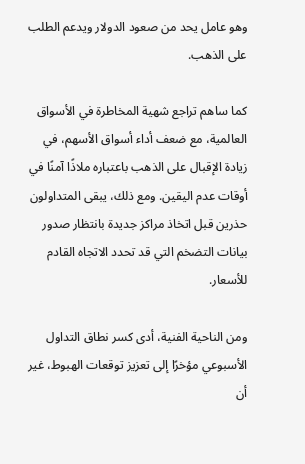وهو عامل يحد من صعود الدولار ويدعم الطلب على الذهب.

كما ساهم تراجع شهية المخاطرة في الأسواق العالمية، مع ضعف أداء أسواق الأسهم، في زيادة الإقبال على الذهب باعتباره ملاذًا آمنًا في أوقات عدم اليقين. ومع ذلك، يبقى المتداولون حذرين قبل اتخاذ مراكز جديدة بانتظار صدور بيانات التضخم التي قد تحدد الاتجاه القادم للأسعار.

ومن الناحية الفنية، أدى كسر نطاق التداول الأسبوعي مؤخرًا إلى تعزيز توقعات الهبوط، غير أن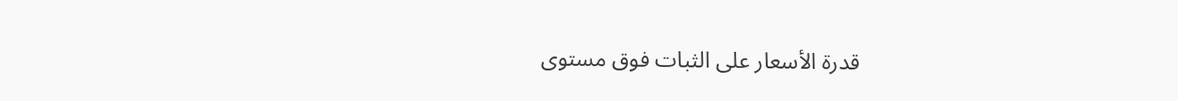قدرة الأسعار على الثبات فوق مستوى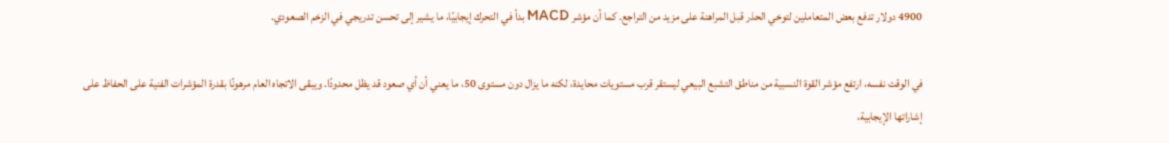4900 دولار تدفع بعض المتعاملين لتوخي الحذر قبل المراهنة على مزيد من التراجع. كما أن مؤشر MACD بدأ في التحرك إيجابيًا، ما يشير إلى تحسن تدريجي في الزخم الصعودي.

في الوقت نفسه، ارتفع مؤشر القوة النسبية من مناطق التشبع البيعي ليستقر قرب مستويات محايدة، لكنه ما يزال دون مستوى 50، ما يعني أن أي صعود قد يظل محدودًا. ويبقى الاتجاه العام مرهونًا بقدرة المؤشرات الفنية على الحفاظ على إشاراتها الإيجابية،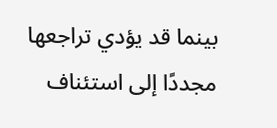بينما قد يؤدي تراجعها مجددًا إلى استئناف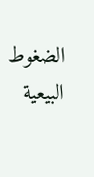الضغوط البيعية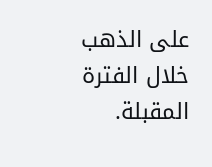على الذهب خلال الفترة المقبلة.